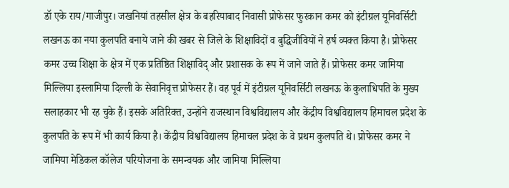डॉ एके राय/गाजीपुर। जखनियां तहसील क्षेत्र के बहरियाबाद निवासी प्रोफेसर फुरकान कमर को इंटीग्रल यूनिवर्सिटी लखनऊ का नया कुलपति बनाये जाने की खबर से जिले के शिक्षाविदों व बुद्धिजीवियों ने हर्ष व्यक्त किया है। प्रोफेसर कमर उच्च शिक्षा के क्षेत्र में एक प्रतिष्ठित शिक्षाविद् और प्रशासक के रूप में जाने जाते हैं। प्रोफेसर कमर जामिया मिल्लिया इस्लामिया दिल्ली के सेवानिवृत्त प्रोफेसर हैं। वह पूर्व में इंटीग्रल यूनिवर्सिटी लखनऊ के कुलाधिपति के मुख्य सलाहकार भी रह चुके हैं। इसके अतिरिक्त, उन्होंने राजस्थान विश्वविद्यालय और केंद्रीय विश्वविद्यालय हिमाचल प्रदेश के कुलपति के रूप में भी कार्य किया है। केंद्रीय विश्वविद्यालय हिमाचल प्रदेश के वे प्रथम कुलपति थे। प्रोफेसर कमर ने जामिया मेडिकल कॉलेज परियोजना के समन्वयक और जामिया मिल्लिया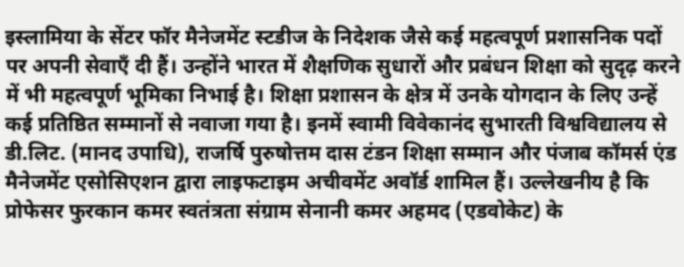इस्लामिया के सेंटर फॉर मैनेजमेंट स्टडीज के निदेशक जैसे कई महत्वपूर्ण प्रशासनिक पदों पर अपनी सेवाएँ दी हैं। उन्होंने भारत में शैक्षणिक सुधारों और प्रबंधन शिक्षा को सुदृढ़ करने में भी महत्वपूर्ण भूमिका निभाई है। शिक्षा प्रशासन के क्षेत्र में उनके योगदान के लिए उन्हें कई प्रतिष्ठित सम्मानों से नवाजा गया है। इनमें स्वामी विवेकानंद सुभारती विश्वविद्यालय से डी.लिट. (मानद उपाधि), राजर्षि पुरुषोत्तम दास टंडन शिक्षा सम्मान और पंजाब कॉमर्स एंड मैनेजमेंट एसोसिएशन द्वारा लाइफटाइम अचीवमेंट अवॉर्ड शामिल हैं। उल्लेखनीय है कि प्रोफेसर फुरकान कमर स्वतंत्रता संग्राम सेनानी कमर अहमद (एडवोकेट) के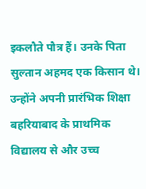इकलौते पौत्र हैं। उनके पिता सुल्तान अहमद एक किसान थे। उन्होंने अपनी प्रारंभिक शिक्षा बहरियाबाद के प्राथमिक विद्यालय से और उच्च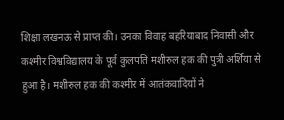शिक्षा लखनऊ से प्राप्त की। उनका विवाह बहरियाबाद निवासी और कश्मीर विश्वविद्यालय के पूर्व कुलपति मशीरुल हक की पुत्री अर्शिया से हुआ है। मशीरुल हक की कश्मीर में आतंकवादियों ने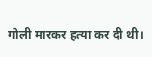गोली मारकर हत्या कर दी थी।